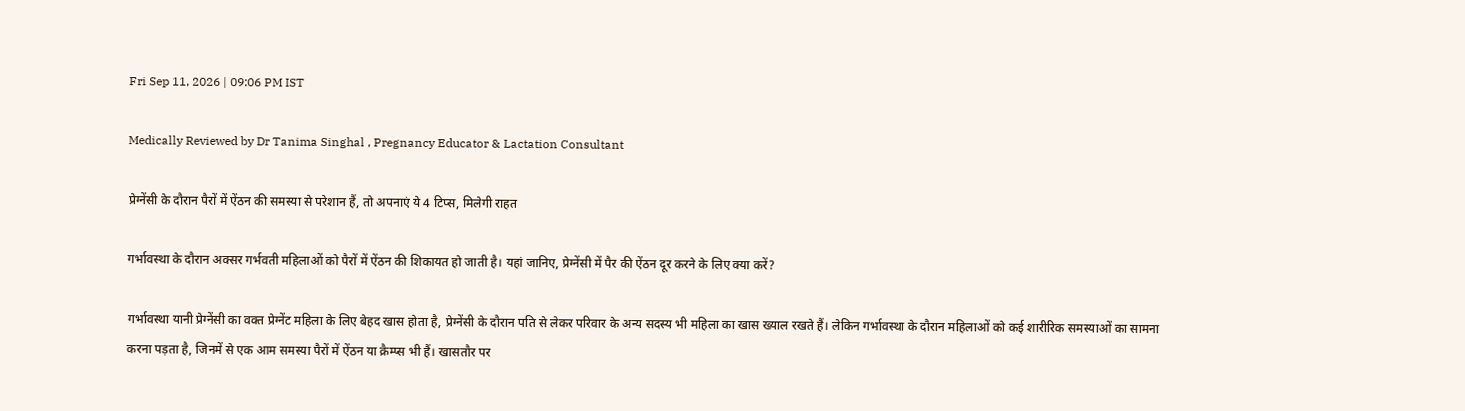Fri Sep 11, 2026 | 09:06 PM IST

Medically Reviewed by Dr Tanima Singhal , Pregnancy Educator & Lactation Consultant

प्रेग्नेंसी के दौरान पैरों में ऐंठन की समस्या से परेशान हैं, तो अपनाएं ये 4 टिप्स, मिलेगी राहत

गर्भावस्था के दौरान अक्सर गर्भवती महिलाओं को पैरों में ऐंठन की शिकायत हो जाती है। यहां जानिए, प्रेग्नेंसी में पैर की ऐंठन दूर करने के लिए क्या करें?

गर्भावस्था यानी प्रेग्नेंसी का वक्त प्रेग्नेंट महिला के लिए बेहद खास होता है, प्रेग्नेंसी के दौरान पति से लेकर परिवार के अन्य सदस्य भी महिला का खास ख्याल रखते हैं। लेकिन गर्भावस्था के दौरान महिलाओं को कई शारीरिक समस्याओं का सामना करना पड़ता है, जिनमें से एक आम समस्या पैरों में ऐंठन या क्रैम्प्स भी हैं। खासतौर पर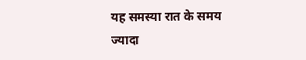यह समस्या रात के समय ज्यादा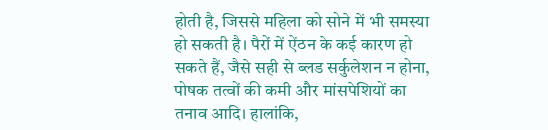होती है, जिससे महिला को सोने में भी समस्या हो सकती है। पैरों में ऐंठन के कई कारण हो सकते हैं, जैसे सही से ब्लड सर्कुलेशन न होना, पोषक तत्वों की कमी और मांसपेशियों का तनाव आदि। हालांकि,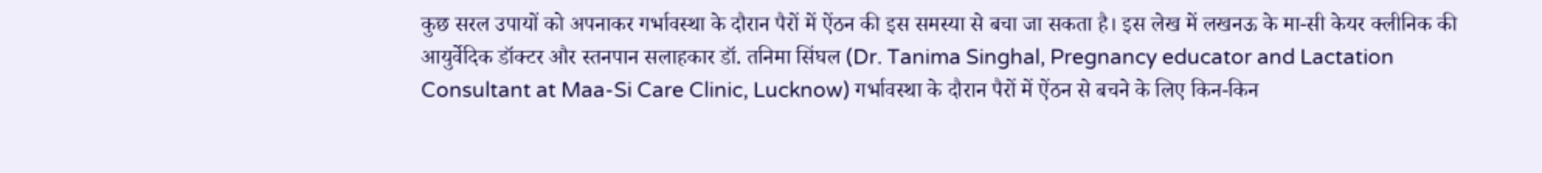कुछ सरल उपायों को अपनाकर गर्भावस्था के दौरान पैरों में ऐंठन की इस समस्या से बचा जा सकता है। इस लेख में लखनऊ के मा-सी केयर क्लीनिक की आयुर्वेदिक डॉक्टर और स्तनपान सलाहकार डॉ. तनिमा सिंघल (Dr. Tanima Singhal, Pregnancy educator and Lactation Consultant at Maa-Si Care Clinic, Lucknow) गर्भावस्था के दौरान पैरों में ऐंठन से बचने के लिए किन-किन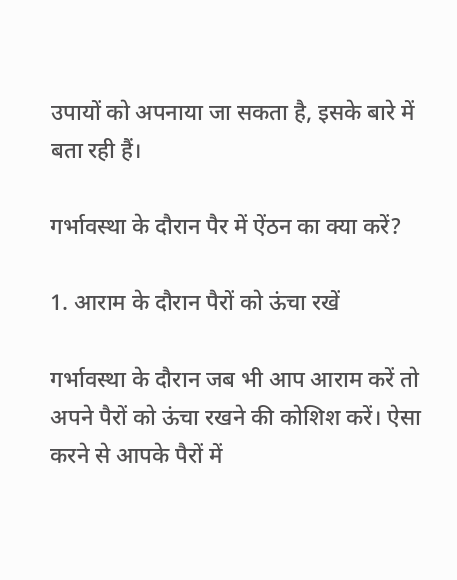उपायों को अपनाया जा सकता है, इसके बारे में बता रही हैं।

गर्भावस्था के दौरान पैर में ऐंठन का क्या करें?

1. आराम के दौरान पैरों को ऊंचा रखें

गर्भावस्था के दौरान जब भी आप आराम करें तो अपने पैरों को ऊंचा रखने की कोशिश करें। ऐसा करने से आपके पैरों में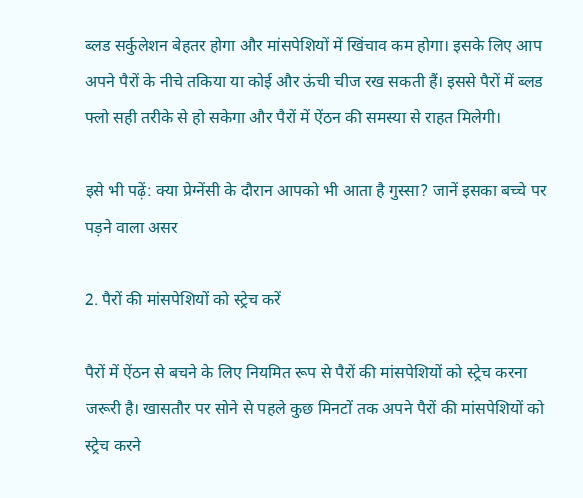ब्लड सर्कुलेशन बेहतर होगा और मांसपेशियों में खिंचाव कम होगा। इसके लिए आप अपने पैरों के नीचे तकिया या कोई और ऊंची चीज रख सकती हैं। इससे पैरों में ब्लड फ्लो सही तरीके से हो सकेगा और पैरों में ऐंठन की समस्या से राहत मिलेगी।

इसे भी पढ़ें: क्या प्रेग्नेंसी के दौरान आपको भी आता है गुस्सा? जानें इसका बच्चे पर पड़ने वाला असर

2. पैरों की मांसपेशियों को स्ट्रेच करें

पैरों में ऐंठन से बचने के लिए नियमित रूप से पैरों की मांसपेशियों को स्ट्रेच करना जरूरी है। खासतौर पर सोने से पहले कुछ मिनटों तक अपने पैरों की मांसपेशियों को स्ट्रेच करने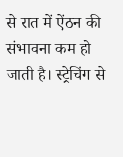से रात में ऐंठन की संभावना कम हो जाती है। स्ट्रेचिंग से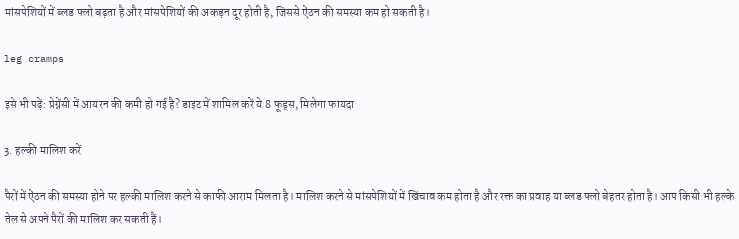मांसपेशियों में ब्लड फ्लो बढ़ता है और मांसपेशियों की अकड़न दूर होती है, जिससे ऐंठन की समस्या कम हो सकती है।

leg cramps

इसे भी पढ़ें: प्रेग्नेंसी में आयरन की कमी हो गई है? डाइट में शामिल करें ये 8 फूड्स, मिलेगा फायदा

3. हल्की मालिश करें

पैरों में ऐंठन की समस्या होने पर हल्की मालिश करने से काफी आराम मिलता है। मालिश करने से मांसपेशियों में खिंचाव कम होता है और रक्त का प्रवाह या ब्लड फ्लो बेहतर होता है। आप किसी भी हल्के तेल से अपने पैरों की मालिश कर सकती हैं।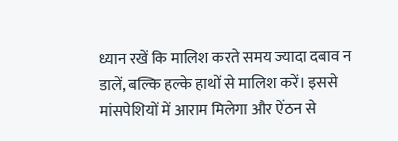ध्यान रखें कि मालिश करते समय ज्यादा दबाव न डालें, बल्कि हल्के हाथों से मालिश करें। इससे मांसपेशियों में आराम मिलेगा और ऐंठन से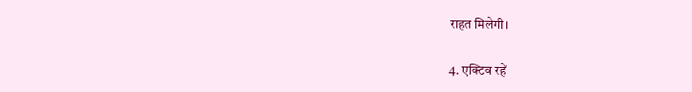राहत मिलेगी।

4. एक्टिव रहें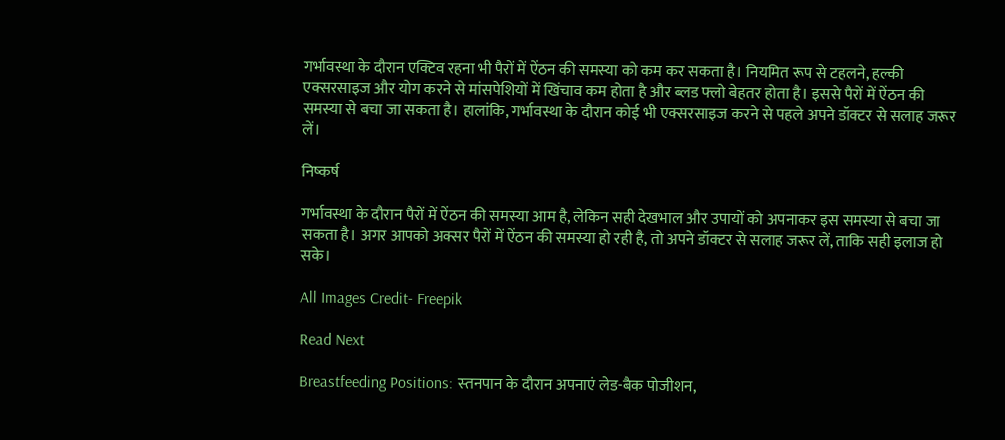गर्भावस्था के दौरान एक्टिव रहना भी पैरों में ऐंठन की समस्या को कम कर सकता है। नियमित रूप से टहलने, हल्की एक्सरसाइज और योग करने से मांसपेशियों में खिंचाव कम होता है और ब्लड फ्लो बेहतर होता है। इससे पैरों में ऐंठन की समस्या से बचा जा सकता है। हालांकि, गर्भावस्था के दौरान कोई भी एक्सरसाइज करने से पहले अपने डॉक्टर से सलाह जरूर लें।

निष्कर्ष

गर्भावस्था के दौरान पैरों में ऐंठन की समस्या आम है, लेकिन सही देखभाल और उपायों को अपनाकर इस समस्या से बचा जा सकता है। अगर आपको अक्सर पैरों में ऐंठन की समस्या हो रही है, तो अपने डॉक्टर से सलाह जरूर लें, ताकि सही इलाज हो सके।

All Images Credit- Freepik

Read Next

Breastfeeding Positions: स्‍तनपान के दौरान अपनाएं लेड-बैक पोजीशन,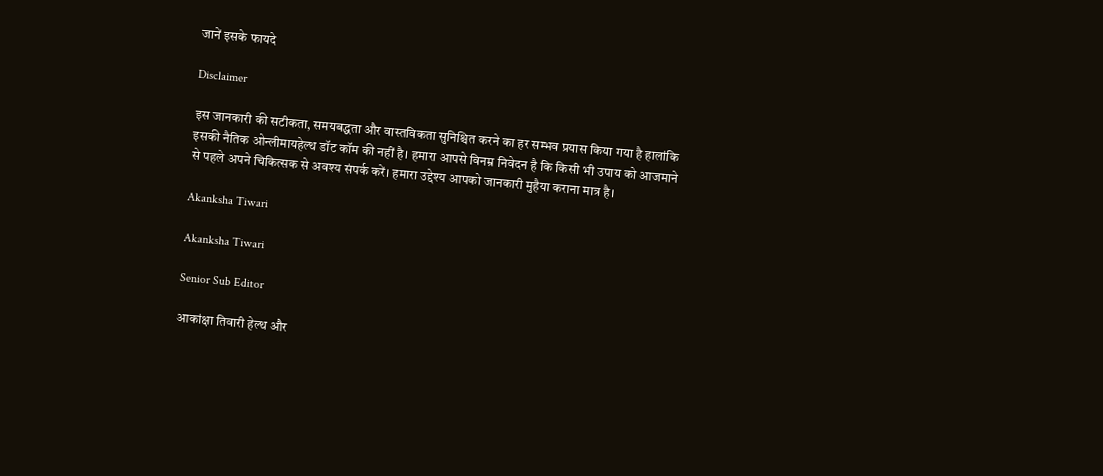जानें इसके फायदे

Disclaimer

इस जानकारी की सटीकता, समयबद्धता और वास्तविकता सुनिश्चित करने का हर सम्भव प्रयास किया गया है हालांकि इसकी नैतिक ओन्लीमायहेल्थ डॉट कॉम की नहीं है। हमारा आपसे विनम्र निवेदन है कि किसी भी उपाय को आजमाने से पहले अपने चिकित्सक से अवश्य संपर्क करें। हमारा उद्देश्य आपको जानकारी मुहैया कराना मात्र है।

Akanksha Tiwari

Akanksha Tiwari

Senior Sub Editor

आकांक्षा तिवारी हेल्थ और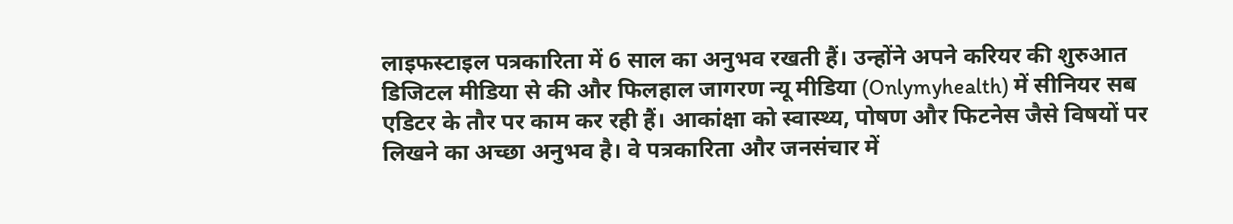लाइफस्टाइल पत्रकारिता में 6 साल का अनुभव रखती हैं। उन्होंने अपने करियर की शुरुआत डिजिटल मीडिया से की और फिलहाल जागरण न्यू मीडिया (Onlymyhealth) में सीनियर सब एडिटर के तौर पर काम कर रही हैं। आकांक्षा को स्वास्थ्य, पोषण और फिटनेस जैसे विषयों पर लिखने का अच्छा अनुभव है। वे पत्रकारिता और जनसंचार में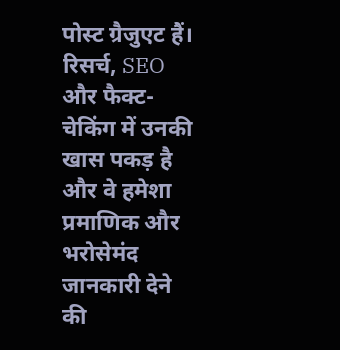पोस्ट ग्रैजुएट हैं। रिसर्च, SEO और फैक्ट-चेकिंग में उनकी खास पकड़ है और वे हमेशा प्रमाणिक और भरोसेमंद जानकारी देने की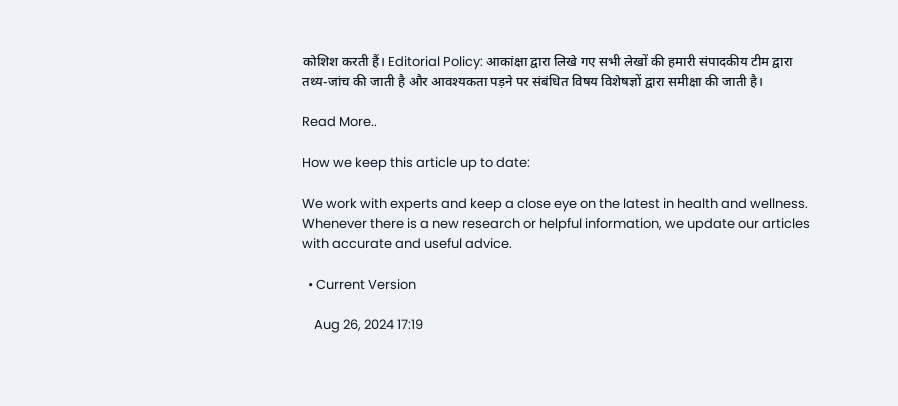कोशिश करती हैं। Editorial Policy: आकांक्षा द्वारा लिखे गए सभी लेखों की हमारी संपादकीय टीम द्वारा तथ्य-जांच की जाती है और आवश्यकता पड़ने पर संबंधित विषय विशेषज्ञों द्वारा समीक्षा की जाती है।

Read More..

How we keep this article up to date:

We work with experts and keep a close eye on the latest in health and wellness. Whenever there is a new research or helpful information, we update our articles with accurate and useful advice.

  • Current Version

    Aug 26, 2024 17:19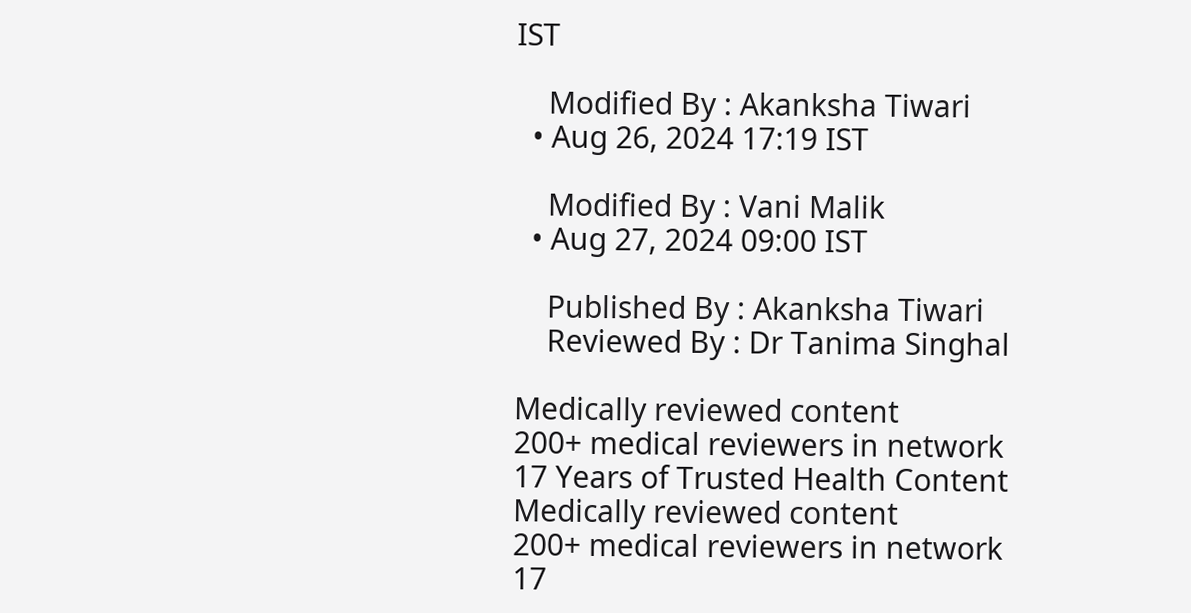IST

    Modified By : Akanksha Tiwari
  • Aug 26, 2024 17:19 IST

    Modified By : Vani Malik
  • Aug 27, 2024 09:00 IST

    Published By : Akanksha Tiwari
    Reviewed By : Dr Tanima Singhal

Medically reviewed content
200+ medical reviewers in network
17 Years of Trusted Health Content
Medically reviewed content
200+ medical reviewers in network
17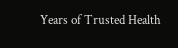Years of Trusted Health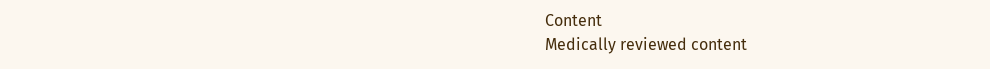Content
Medically reviewed content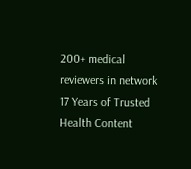200+ medical reviewers in network
17 Years of Trusted Health Content